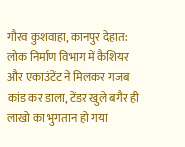गौरव कुशवाहा, कानपुर देहात: लोक निर्माण विभाग में कैशियर और एकाउंटेंट ने मिलकर गजब कांड कर डाला, टेंडर खुले बगैर ही लाखो का भुगतान हो गया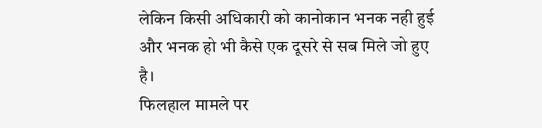लेकिन किसी अधिकारी को कानोकान भनक नही हुई और भनक हो भी कैसे एक दूसरे से सब मिले जो हुए है।
फिलहाल मामले पर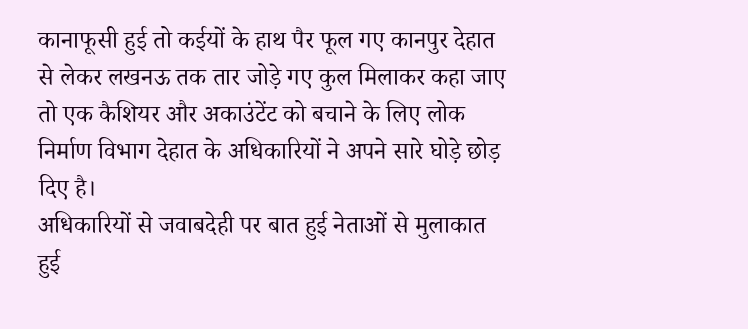कानाफूसी हुई तो कईयों के हाथ पैर फूल गए कानपुर देहात से लेकर लखनऊ तक तार जोड़े गए कुल मिलाकर कहा जाए तो एक कैशियर और अकाउंटेंट को बचाने के लिए लोक निर्माण विभाग देहात के अधिकारियों ने अपने सारे घोड़े छोड़ दिए है।
अधिकारियों से जवाबदेही पर बात हुई नेताओं से मुलाकात हुई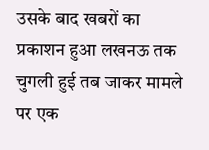उसके बाद खबरों का प्रकाशन हुआ लखनऊ तक चुगली हुई तब जाकर मामले पर एक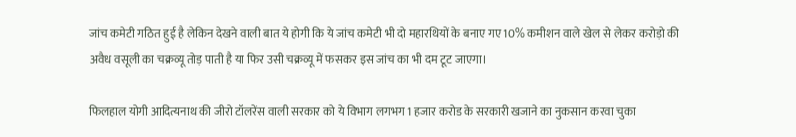जांच कमेटी गठित हुई है लेकिन देखने वाली बात ये होगी कि ये जांच कमेटी भी दो महारथियों के बनाए गए 10% कमीशन वाले खेल से लेकर करोड़ो की अवैध वसूली का चक्रव्यू तोड़ पाती है या फिर उसी चक्रव्यू में फसकर इस जांच का भी दम टूट जाएगा।

फिलहाल योगी आदित्यनाथ की जीरो टॉलरेंस वाली सरकार को ये विभाग लगभग 1 हजार करोड के सरकारी खजाने का नुकसान करवा चुका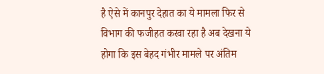है ऐसे में कानपुर देहात का ये मामला फिर से विभाग की फजीहत करवा रहा है अब देखना ये होगा कि इस बेहद गंभीर मामले पर अंतिम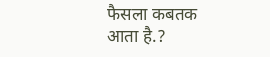फैसला कबतक आता है.?